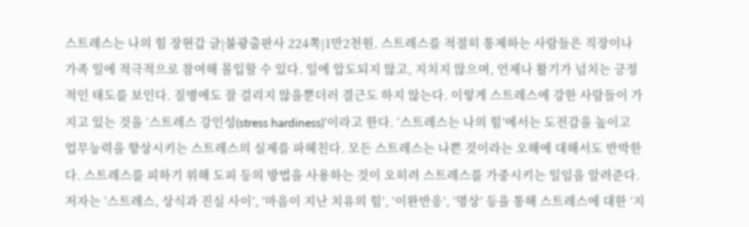스트레스는 나의 힘 장현갑 글|불광출판사 224쪽|1만2천원. 스트레스를 적절히 통제하는 사람들은 직장이나 가족 일에 적극적으로 참여해 몰입할 수 있다. 일에 압도되지 않고, 지치지 않으며, 언제나 활기가 넘치는 긍정적인 태도를 보인다. 질병에도 잘 걸리지 않을뿐더러 결근도 하지 않는다. 이렇게 스트레스에 강한 사람들이 가지고 있는 것을 ‘스트레스 강인성(stress hardiness)’이라고 한다. ‘스트레스는 나의 힘’에서는 도전감을 높이고 업무능력을 향상시키는 스트레스의 실제를 파헤친다. 모든 스트레스는 나쁜 것이라는 오해에 대해서도 반박한다. 스트레스를 피하기 위해 도피 등의 방법을 사용하는 것이 오히려 스트레스를 가중시키는 일임을 알려준다. 저자는 ‘스트레스, 상식과 진실 사이’, ‘마음이 지난 치유의 힘’, ‘이완반응’, ‘명상’ 등을 통해 스트레스에 대한 ‘지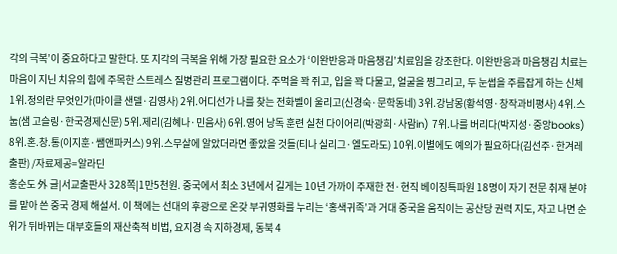각의 극복’이 중요하다고 말한다. 또 지각의 극복을 위해 가장 필요한 요소가 ‘이완반응과 마음챙김’치료임을 강조한다. 이완반응과 마음챙김 치료는 마음이 지닌 치유의 힘에 주목한 스트레스 질병관리 프로그램이다. 주먹을 꽉 쥐고, 입을 꽉 다물고, 얼굴을 찡그리고, 두 눈썹을 주름잡게 하는 신체
1위.정의란 무엇인가(마이클 샌델·김영사) 2위.어디선가 나를 찾는 전화벨이 울리고(신경숙·문학동네) 3위.강남몽(황석영·창작과비평사) 4위.스눕(샘 고슬링·한국경제신문) 5위.제리(김혜나·민음사) 6위.영어 낭독 훈련 실천 다이어리(박광희·사람in) 7위.나를 버리다(박지성·중앙books) 8위.혼.창.통(이지훈·쌤앤파커스) 9위.스무살에 알았더라면 좋았을 것들(티나 실리그·엘도라도) 10위.이별에도 예의가 필요하다(김선주·한겨레출판) /자료제공=알라딘
홍순도 外 글|서교출판사 328쪽|1만5천원. 중국에서 최소 3년에서 길게는 10년 가까이 주재한 전·현직 베이징특파원 18명이 자기 전문 취재 분야를 맡아 쓴 중국 경제 해설서. 이 책에는 선대의 후광으로 온갖 부귀영화를 누리는 ‘홍색귀족’과 거대 중국을 움직이는 공산당 권력 지도, 자고 나면 순위가 뒤바뀌는 대부호들의 재산축적 비법, 요지경 속 지하경제, 동북 4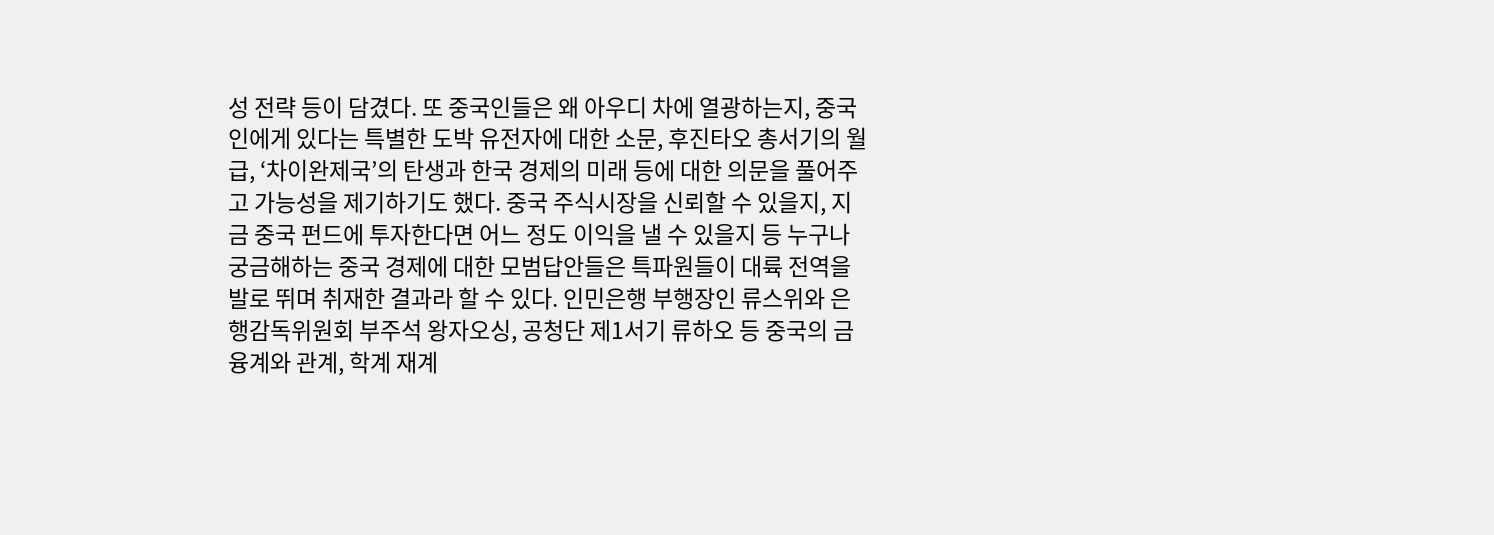성 전략 등이 담겼다. 또 중국인들은 왜 아우디 차에 열광하는지, 중국인에게 있다는 특별한 도박 유전자에 대한 소문, 후진타오 총서기의 월급, ‘차이완제국’의 탄생과 한국 경제의 미래 등에 대한 의문을 풀어주고 가능성을 제기하기도 했다. 중국 주식시장을 신뢰할 수 있을지, 지금 중국 펀드에 투자한다면 어느 정도 이익을 낼 수 있을지 등 누구나 궁금해하는 중국 경제에 대한 모범답안들은 특파원들이 대륙 전역을 발로 뛰며 취재한 결과라 할 수 있다. 인민은행 부행장인 류스위와 은행감독위원회 부주석 왕자오싱, 공청단 제1서기 류하오 등 중국의 금융계와 관계, 학계 재계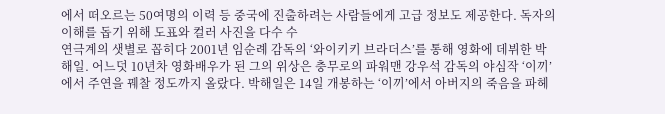에서 떠오르는 50여명의 이력 등 중국에 진출하려는 사람들에게 고급 정보도 제공한다. 독자의 이해를 돕기 위해 도표와 컬러 사진을 다수 수
연극계의 샛별로 꼽히다 2001년 임순례 감독의 ‘와이키키 브라더스’를 통해 영화에 데뷔한 박해일. 어느덧 10년차 영화배우가 된 그의 위상은 충무로의 파워맨 강우석 감독의 야심작 ‘이끼’에서 주연을 꿰찰 정도까지 올랐다. 박해일은 14일 개봉하는 ‘이끼’에서 아버지의 죽음을 파헤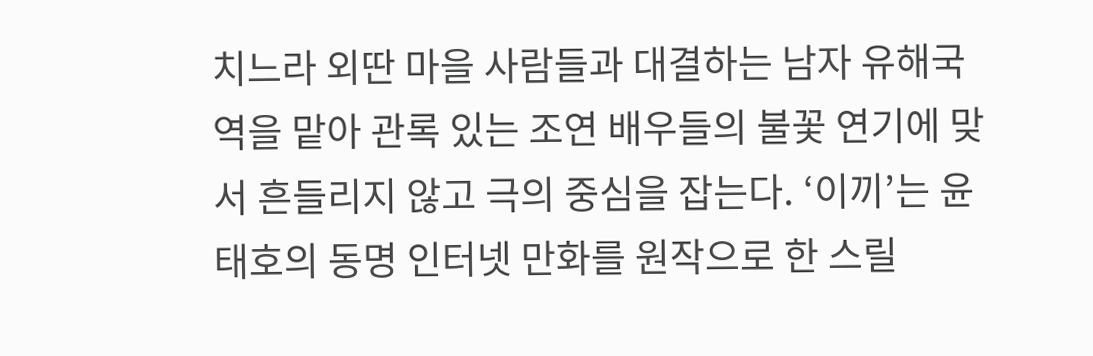치느라 외딴 마을 사람들과 대결하는 남자 유해국 역을 맡아 관록 있는 조연 배우들의 불꽃 연기에 맞서 흔들리지 않고 극의 중심을 잡는다. ‘이끼’는 윤태호의 동명 인터넷 만화를 원작으로 한 스릴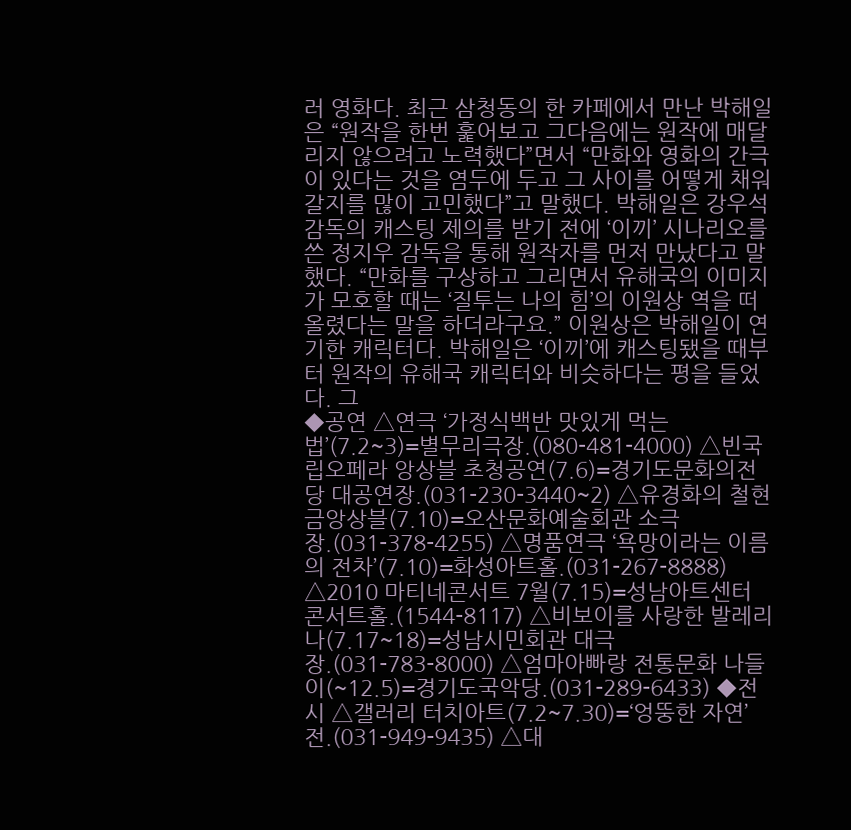러 영화다. 최근 삼청동의 한 카페에서 만난 박해일은 “원작을 한번 훑어보고 그다음에는 원작에 매달리지 않으려고 노력했다”면서 “만화와 영화의 간극이 있다는 것을 염두에 두고 그 사이를 어떻게 채워갈지를 많이 고민했다”고 말했다. 박해일은 강우석 감독의 캐스팅 제의를 받기 전에 ‘이끼’ 시나리오를 쓴 정지우 감독을 통해 원작자를 먼저 만났다고 말했다. “만화를 구상하고 그리면서 유해국의 이미지가 모호할 때는 ‘질투는 나의 힘’의 이원상 역을 떠올렸다는 말을 하더라구요.” 이원상은 박해일이 연기한 캐릭터다. 박해일은 ‘이끼’에 캐스팅됐을 때부터 원작의 유해국 캐릭터와 비슷하다는 평을 들었다. 그
◆공연 △연극 ‘가정식백반 맛있게 먹는법’(7.2~3)=별무리극장.(080-481-4000) △빈국립오페라 앙상블 초청공연(7.6)=경기도문화의전당 대공연장.(031-230-3440~2) △유경화의 철현금앙상블(7.10)=오산문화예술회관 소극장.(031-378-4255) △명품연극 ‘욕망이라는 이름의 전차’(7.10)=화성아트홀.(031-267-8888) △2010 마티네콘서트 7월(7.15)=성남아트센터 콘서트홀.(1544-8117) △비보이를 사랑한 발레리나(7.17~18)=성남시민회관 대극장.(031-783-8000) △엄마아빠랑 전통문화 나들이(~12.5)=경기도국악당.(031-289-6433) ◆전시 △갤러리 터치아트(7.2~7.30)=‘엉뚱한 자연’전.(031-949-9435) △대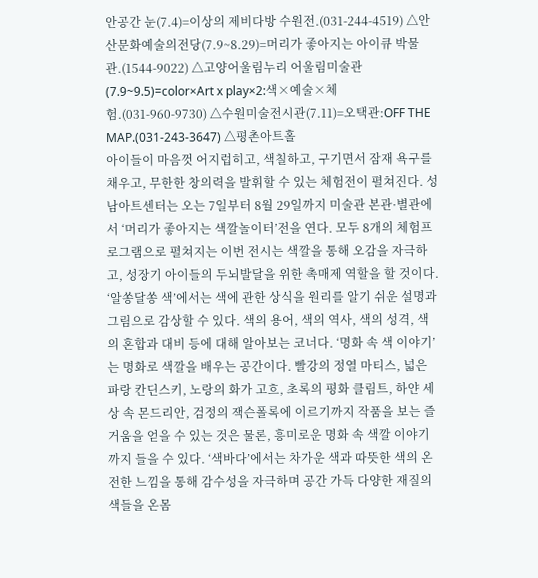안공간 눈(7.4)=이상의 제비다방 수원전.(031-244-4519) △안산문화예술의전당(7.9~8.29)=머리가 좋아지는 아이큐 박물관.(1544-9022) △고양어울림누리 어울림미술관(7.9~9.5)=color×Art x play×2:색×예술×체험.(031-960-9730) △수원미술전시관(7.11)=오택관:OFF THE MAP.(031-243-3647) △평촌아트홀
아이들이 마음껏 어지럽히고, 색칠하고, 구기면서 잠재 욕구를 채우고, 무한한 창의력을 발휘할 수 있는 체험전이 펼쳐진다. 성남아트센터는 오는 7일부터 8월 29일까지 미술관 본관·별관에서 ‘머리가 좋아지는 색깔놀이터’전을 연다. 모두 8개의 체험프로그램으로 펼쳐지는 이번 전시는 색깔을 통해 오감을 자극하고, 성장기 아이들의 두뇌발달을 위한 촉매제 역할을 할 것이다. ‘알쏭달쏭 색’에서는 색에 관한 상식을 원리를 알기 쉬운 설명과 그림으로 감상할 수 있다. 색의 용어, 색의 역사, 색의 성격, 색의 혼합과 대비 등에 대해 알아보는 코너다. ‘명화 속 색 이야기’는 명화로 색깔을 배우는 공간이다. 빨강의 정열 마티스, 넓은 파랑 칸딘스키, 노랑의 화가 고흐, 초록의 평화 클림트, 하얀 세상 속 몬드리안, 검정의 잭슨폴록에 이르기까지 작품을 보는 즐거움을 얻을 수 있는 것은 물론, 흥미로운 명화 속 색깔 이야기까지 들을 수 있다. ‘색바다’에서는 차가운 색과 따뜻한 색의 온전한 느낌을 통해 감수성을 자극하며 공간 가득 다양한 재질의 색들을 온몸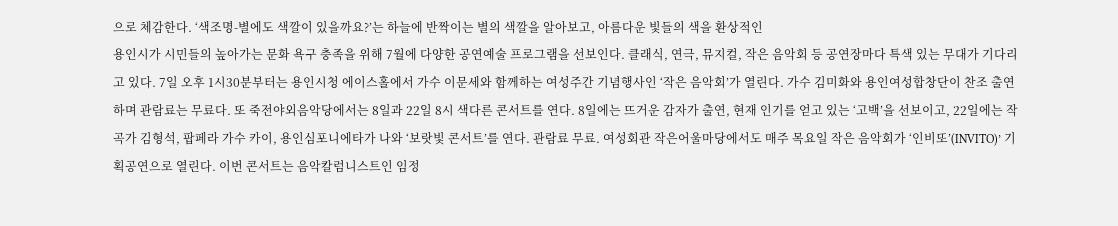으로 체감한다. ‘색조명-별에도 색깔이 있을까요?’는 하늘에 반짝이는 별의 색깔을 알아보고, 아름다운 빛들의 색을 환상적인
용인시가 시민들의 높아가는 문화 욕구 충족을 위해 7월에 다양한 공연예술 프로그램을 선보인다. 클래식, 연극, 뮤지컬, 작은 음악회 등 공연장마다 특색 있는 무대가 기다리고 있다. 7일 오후 1시30분부터는 용인시청 에이스홀에서 가수 이문세와 함께하는 여성주간 기념행사인 ‘작은 음악회’가 열린다. 가수 김미화와 용인여성합창단이 찬조 출연하며 관람료는 무료다. 또 죽전야외음악당에서는 8일과 22일 8시 색다른 콘서트를 연다. 8일에는 뜨거운 감자가 출연, 현재 인기를 얻고 있는 ‘고백’을 선보이고, 22일에는 작곡가 김형석, 팝페라 가수 카이, 용인심포니에타가 나와 ‘보랏빛 콘서트’를 연다. 관람료 무료. 여성회관 작은어울마당에서도 매주 목요일 작은 음악회가 ‘인비또’(INVITO)’ 기획공연으로 열린다. 이번 콘서트는 음악칼럼니스트인 임정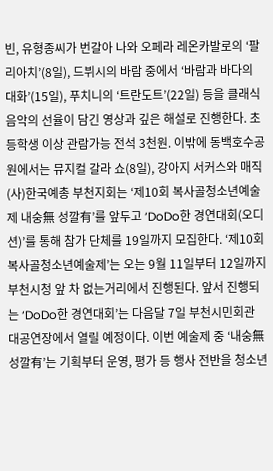빈, 유형종씨가 번갈아 나와 오페라 레온카발로의 ‘팔리아치’(8일), 드뷔시의 바람 중에서 ‘바람과 바다의 대화’(15일), 푸치니의 ‘트란도트’(22일) 등을 클래식 음악의 선율이 담긴 영상과 깊은 해설로 진행한다. 초등학생 이상 관람가능 전석 3천원. 이밖에 동백호수공원에서는 뮤지컬 갈라 쇼(8일), 강아지 서커스와 매직
(사)한국예총 부천지회는 ‘제10회 복사골청소년예술제 내숭無 성깔有’를 앞두고 ‘DoDo한 경연대회(오디션)’를 통해 참가 단체를 19일까지 모집한다. ‘제10회 복사골청소년예술제’는 오는 9월 11일부터 12일까지 부천시청 앞 차 없는거리에서 진행된다. 앞서 진행되는 ‘DoDo한 경연대회’는 다음달 7일 부천시민회관 대공연장에서 열릴 예정이다. 이번 예술제 중 ‘내숭無 성깔有’는 기획부터 운영, 평가 등 행사 전반을 청소년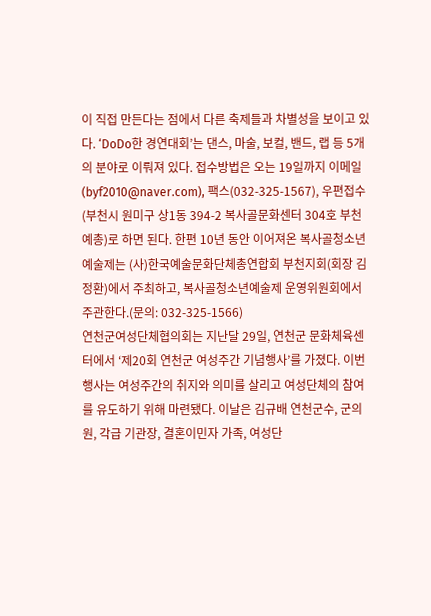이 직접 만든다는 점에서 다른 축제들과 차별성을 보이고 있다. ‘DoDo한 경연대회’는 댄스, 마술, 보컬, 밴드, 랩 등 5개의 분야로 이뤄져 있다. 접수방법은 오는 19일까지 이메일(byf2010@naver.com), 팩스(032-325-1567), 우편접수(부천시 원미구 상1동 394-2 복사골문화센터 304호 부천예총)로 하면 된다. 한편 10년 동안 이어져온 복사골청소년예술제는 (사)한국예술문화단체총연합회 부천지회(회장 김정환)에서 주최하고, 복사골청소년예술제 운영위원회에서 주관한다.(문의: 032-325-1566)
연천군여성단체협의회는 지난달 29일, 연천군 문화체육센터에서 ‘제20회 연천군 여성주간 기념행사’를 가졌다. 이번 행사는 여성주간의 취지와 의미를 살리고 여성단체의 참여를 유도하기 위해 마련됐다. 이날은 김규배 연천군수, 군의원, 각급 기관장, 결혼이민자 가족, 여성단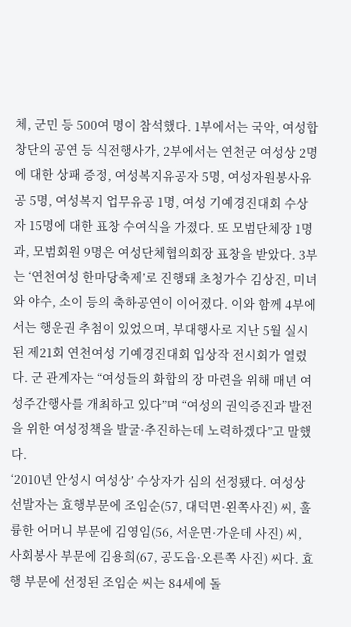체, 군민 등 500여 명이 참석했다. 1부에서는 국악, 여성합창단의 공연 등 식전행사가, 2부에서는 연천군 여성상 2명에 대한 상패 증정, 여성복지유공자 5명, 여성자원봉사유공 5명, 여성복지 업무유공 1명, 여성 기예경진대회 수상자 15명에 대한 표창 수여식을 가졌다. 또 모범단체장 1명과, 모범회원 9명은 여성단체협의회장 표창을 받았다. 3부는 ‘연천여성 한마당축제’로 진행돼 초청가수 김상진, 미녀와 야수, 소이 등의 축하공연이 이어졌다. 이와 함께 4부에서는 행운권 추첨이 있었으며, 부대행사로 지난 5월 실시된 제21회 연천여성 기예경진대회 입상작 전시회가 열렸다. 군 관계자는 “여성들의 화합의 장 마련을 위해 매년 여성주간행사를 개최하고 있다”며 “여성의 권익증진과 발전을 위한 여성정책을 발굴·추진하는데 노력하겠다”고 말했다.
‘2010년 안성시 여성상’ 수상자가 심의 선정됐다. 여성상 선발자는 효행부문에 조임순(57, 대덕면·왼쪽사진) 씨, 훌륭한 어머니 부문에 김영임(56, 서운면·가운데 사진) 씨, 사회봉사 부문에 김용희(67, 공도읍·오른쪽 사진) 씨다. 효행 부문에 선정된 조임순 씨는 84세에 돌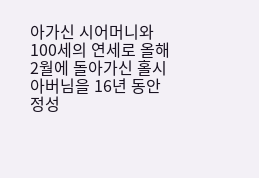아가신 시어머니와 100세의 연세로 올해 2월에 돌아가신 홀시아버님을 16년 동안 정성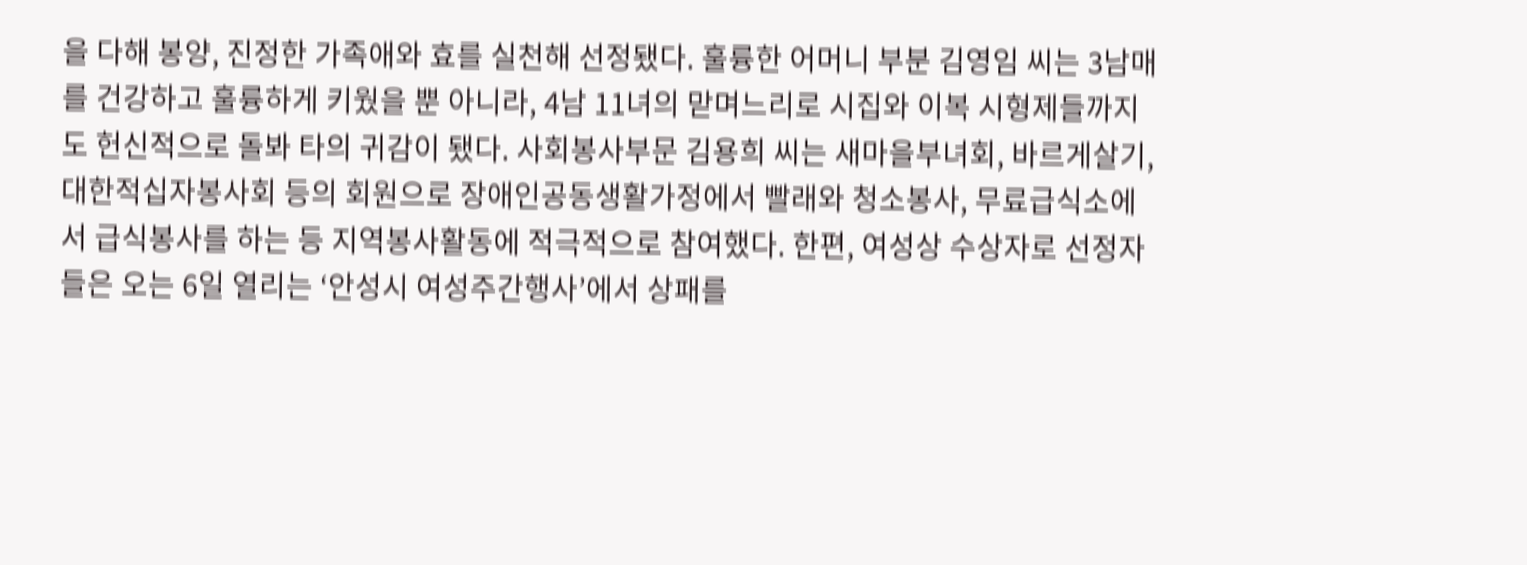을 다해 봉양, 진정한 가족애와 효를 실천해 선정됐다. 훌륭한 어머니 부분 김영임 씨는 3남매를 건강하고 훌륭하게 키웠을 뿐 아니라, 4남 11녀의 맏며느리로 시집와 이복 시형제들까지도 헌신적으로 돌봐 타의 귀감이 됐다. 사회봉사부문 김용희 씨는 새마을부녀회, 바르게살기, 대한적십자봉사회 등의 회원으로 장애인공동생활가정에서 빨래와 청소봉사, 무료급식소에서 급식봉사를 하는 등 지역봉사활동에 적극적으로 참여했다. 한편, 여성상 수상자로 선정자들은 오는 6일 열리는 ‘안성시 여성주간행사’에서 상패를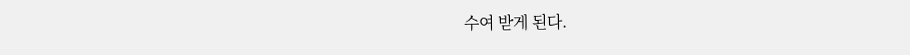수여 받게 된다.